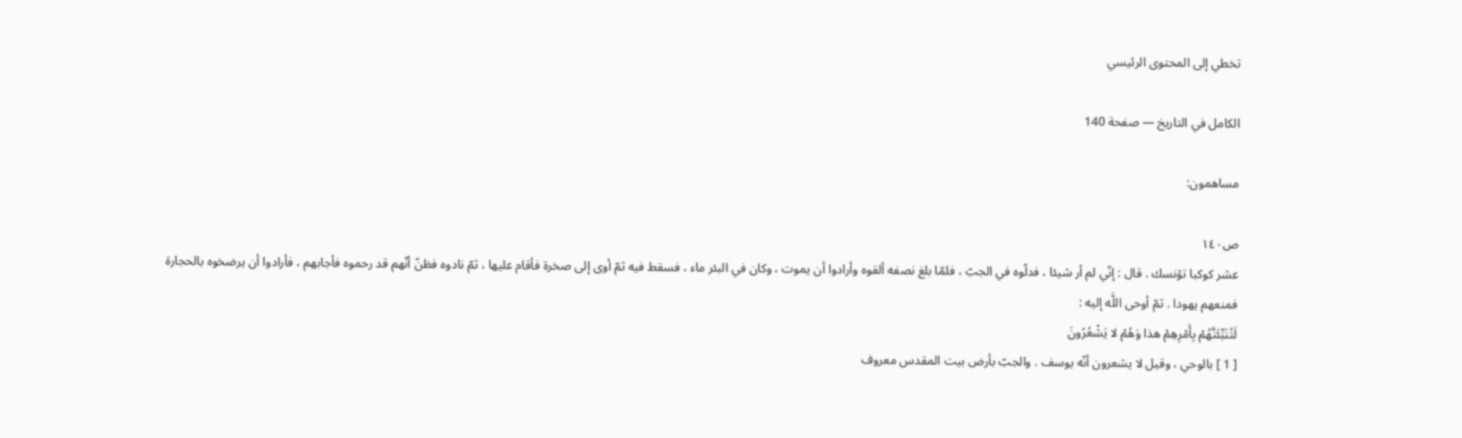تخطي إلى المحتوى الرئيسي

الكامل في التاريخ — صفحة 140

مساهمون:

ص١٤٠
عشر كوكبا تؤنسك . قال : إنّي لم أر شيئا ، فدلّوه في الجبّ ، فلمّا بلغ نصفه ألقوه وأرادوا أن يموت ، وكان في البئر ماء ، فسقط فيه ثمّ أوى إلى صخرة فأقام عليها ، ثمّ نادوه فظنّ أنّهم قد رحموه فأجابهم ، فأرادوا أن يرضخوه بالحجارة فمنعهم يهودا . ثمّ أوحى اللَّه إليه :
لَتُنَبِّئَنَّهُمْ بِأَمْرِهِمْ هذا وَهُمْ لا يَشْعُرُونَ
[ 1 ] بالوحي ، وقيل لا يشعرون أنّه يوسف . والجبّ بأرض بيت المقدس معروف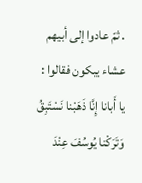. ثمّ عادوا إلى أبيهم عشاء يبكون فقالوا :
يا أَبانا إِنَّا ذَهَبْنا نَسْتَبِقُ وَتَرَكْنا يُوسُفَ عِنْدَ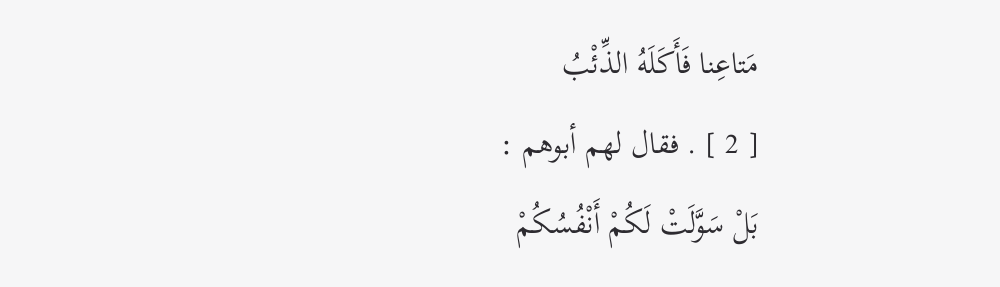مَتاعِنا فَأَكَلَهُ الذِّئْبُ
[ 2 ] . فقال لهم أبوهم :
بَلْ سَوَّلَتْ لَكُمْ أَنْفُسُكُمْ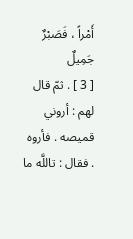أَمْراً ، فَصَبْرٌ جَمِيلٌ
[ 3 ] . ثمّ قال لهم : أروني قميصه . فأروه . فقال : تاللَّه ما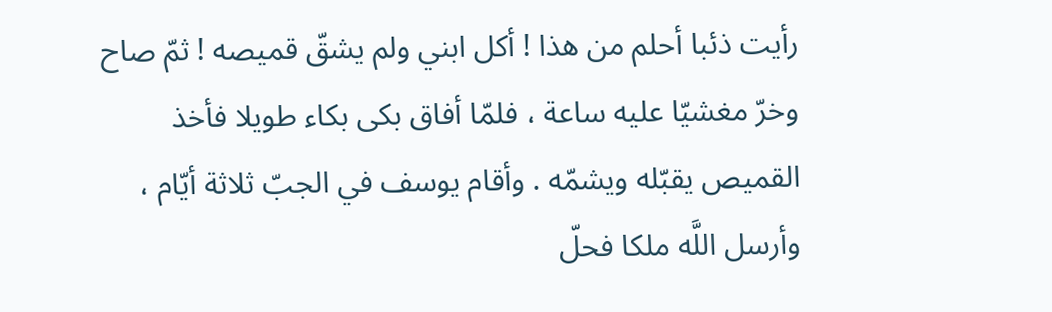رأيت ذئبا أحلم من هذا ! أكل ابني ولم يشقّ قميصه ! ثمّ صاح وخرّ مغشيّا عليه ساعة ، فلمّا أفاق بكى بكاء طويلا فأخذ القميص يقبّله ويشمّه . وأقام يوسف في الجبّ ثلاثة أيّام ، وأرسل اللَّه ملكا فحلّ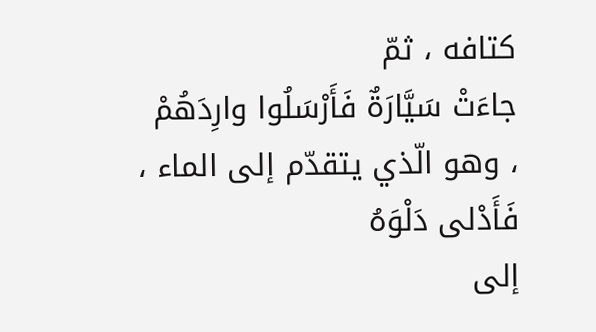كتافه ، ثمّ
جاءَتْ سَيَّارَةٌ فَأَرْسَلُوا وارِدَهُمْ
، وهو الّذي يتقدّم إلى الماء ،
فَأَدْلى دَلْوَهُ
إلى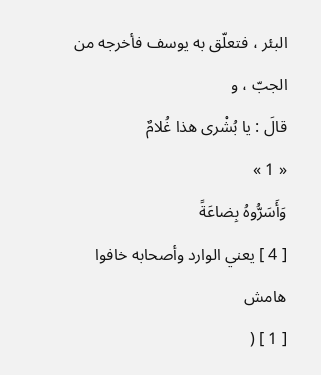البئر ، فتعلّق به يوسف فأخرجه من الجبّ ، و
قالَ : يا بُشْرى هذا غُلامٌ
« 1 »
وَأَسَرُّوهُ بِضاعَةً
[ 4 ] يعني الوارد وأصحابه خافوا
هامش
[ 1 ] (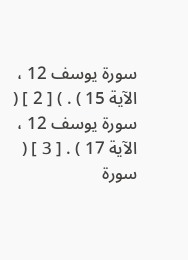سورة يوسف 12 ، الآية 15 ) . ) [ 2 ] ( سورة يوسف 12 ، الآية 17 ) . [ 3 ] ( سورة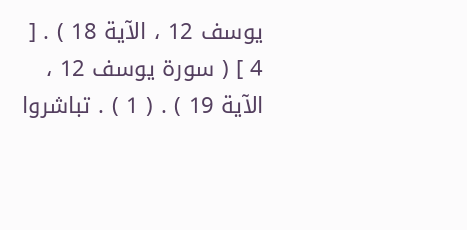يوسف 12 ، الآية 18 ) . [ 4 ] ( سورة يوسف 12 ، الآية 19 ) . ( 1 ) . تباشروا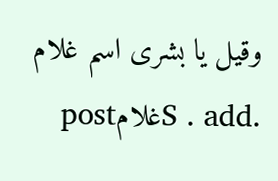وقيل يا بشرى اسم غلام .S . addغلامpost